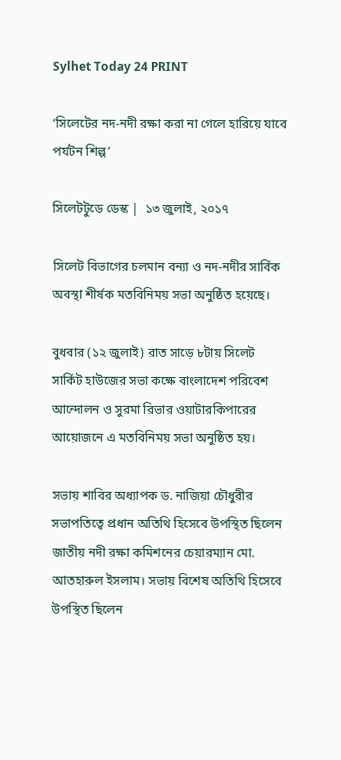Sylhet Today 24 PRINT

‘সিলেটের নদ-নদী রক্ষা করা না গেলে হারিয়ে যাবে পর্যটন শিল্প’

সিলেটটুডে ডেস্ক |  ১৩ জুলাই, ২০১৭

সিলেট বিভাগের চলমান বন্যা ও নদ-নদীর সার্বিক অবস্থা শীর্ষক মতবিনিময় সভা অনুষ্ঠিত হয়েছে।

বুধবার (১২ জুলাই) রাত সাড়ে ৮টায় সিলেট সার্কিট হাউজের সভা কক্ষে বাংলাদেশ পরিবেশ আন্দোলন ও সুরমা রিভার ওয়াটারকিপারের আয়োজনে এ মতবিনিময় সভা অনুষ্ঠিত হয়।

সভায় শাবির অধ্যাপক ড. নাজিয়া চৌধুরীর সভাপতিত্বে প্রধান অতিথি হিসেবে উপস্থিত ছিলেন জাতীয় নদী রক্ষা কমিশনের চেয়ারম্যান মো. আতহারুল ইসলাম। সভায় বিশেষ অতিথি হিসেবে উপস্থিত ছিলেন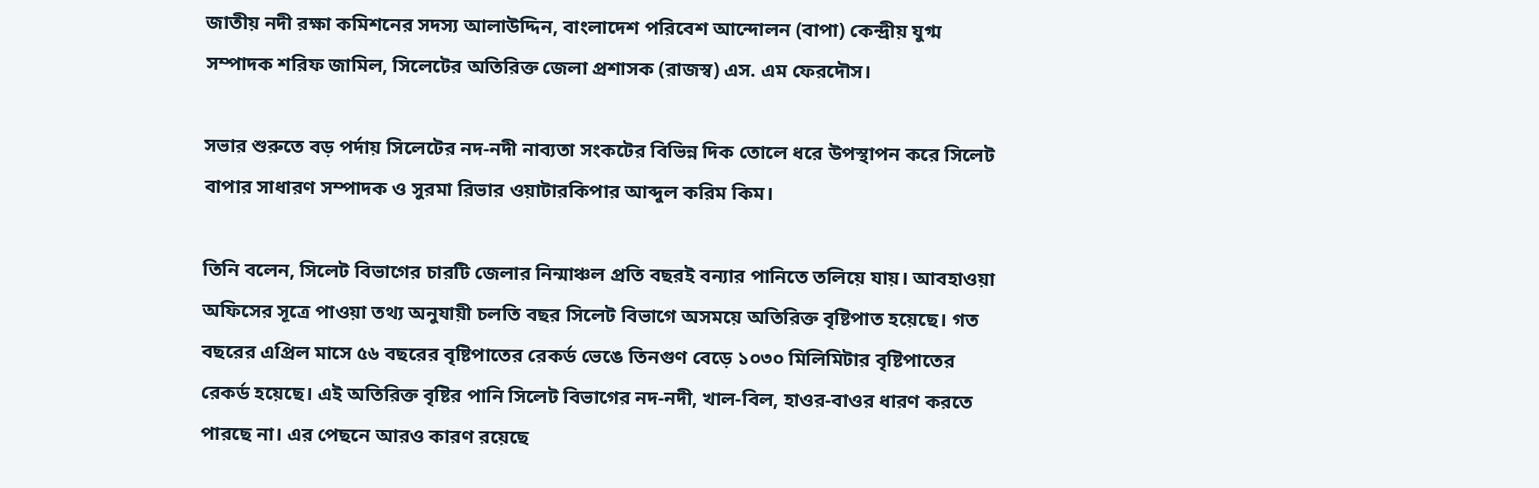জাতীয় নদী রক্ষা কমিশনের সদস্য আলাউদ্দিন, বাংলাদেশ পরিবেশ আন্দোলন (বাপা) কেন্দ্রীয় যুগ্ম সম্পাদক শরিফ জামিল, সিলেটের অতিরিক্ত জেলা প্রশাসক (রাজস্ব) এস. এম ফেরদৌস।

সভার শুরুতে বড় পর্দায় সিলেটের নদ-নদী নাব্যতা সংকটের বিভিন্ন দিক তোলে ধরে উপস্থাপন করে সিলেট বাপার সাধারণ সম্পাদক ও সুরমা রিভার ওয়াটারকিপার আব্দুল করিম কিম।

তিনি বলেন, সিলেট বিভাগের চারটি জেলার নিন্মাঞ্চল প্রতি বছরই বন্যার পানিতে তলিয়ে যায়। আবহাওয়া অফিসের সূত্রে পাওয়া তথ্য অনুযায়ী চলতি বছর সিলেট বিভাগে অসময়ে অতিরিক্ত বৃষ্টিপাত হয়েছে। গত বছরের এপ্রিল মাসে ৫৬ বছরের বৃষ্টিপাতের রেকর্ড ভেঙে তিনগুণ বেড়ে ১০৩০ মিলিমিটার বৃষ্টিপাতের রেকর্ড হয়েছে। এই অতিরিক্ত বৃষ্টির পানি সিলেট বিভাগের নদ-নদী, খাল-বিল, হাওর-বাওর ধারণ করতে পারছে না। এর পেছনে আরও কারণ রয়েছে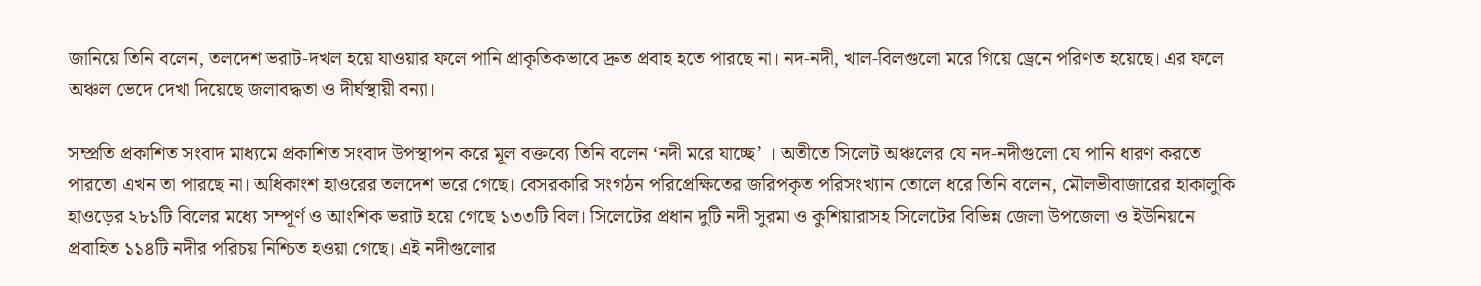জানিয়ে তিনি বলেন, তলদেশ ভরাট-দখল হয়ে যাওয়ার ফলে পানি প্রাকৃতিকভাবে দ্রুত প্রবাহ হতে পারছে না। নদ-নদী, খাল-বিলগুলো মরে গিয়ে ড্রেনে পরিণত হয়েছে। এর ফলে অঞ্চল ভেদে দেখা দিয়েছে জলাবদ্ধতা ও দীর্ঘস্থায়ী বন্যা।

সম্প্রতি প্রকাশিত সংবাদ মাধ্যমে প্রকাশিত সংবাদ উপস্থাপন করে মূল বক্তব্যে তিনি বলেন ‘নদী মরে যাচ্ছে’ । অতীতে সিলেট অঞ্চলের যে নদ-নদীগুলো যে পানি ধারণ করতে পারতো এখন তা পারছে না। অধিকাংশ হাওরের তলদেশ ভরে গেছে। বেসরকারি সংগঠন পরিপ্রেক্ষিতের জরিপকৃত পরিসংখ্যান তোলে ধরে তিনি বলেন, মৌলভীবাজারের হাকালুকি হাওড়ের ২৮১টি বিলের মধ্যে সম্পূর্ণ ও আংশিক ভরাট হয়ে গেছে ১৩৩টি বিল। সিলেটের প্রধান দুটি নদী সুরমা ও কুশিয়ারাসহ সিলেটের বিভিন্ন জেলা উপজেলা ও ইউনিয়নে প্রবাহিত ১১৪টি নদীর পরিচয় নিশ্চিত হওয়া গেছে। এই নদীগুলোর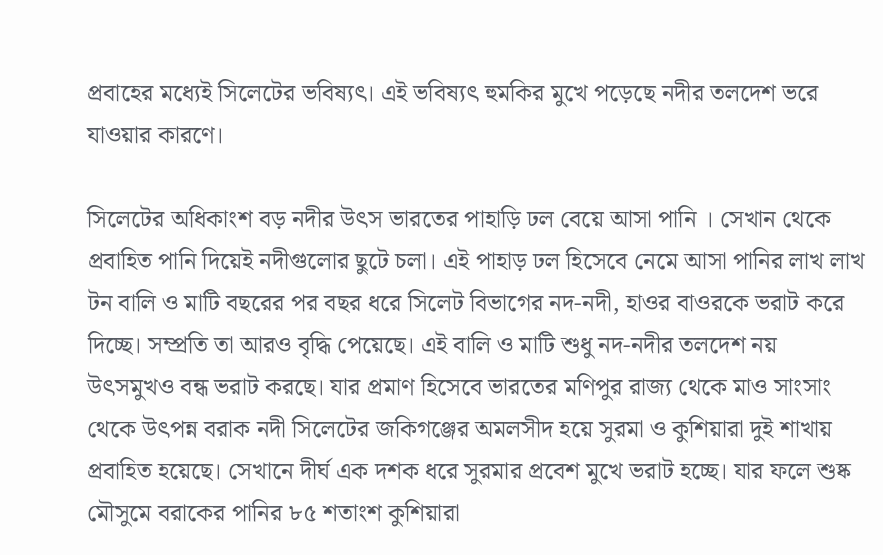প্রবাহের মধ্যেই সিলেটের ভবিষ্যৎ। এই ভবিষ্যৎ হুমকির মুখে পড়েছে নদীর তলদেশ ভরে যাওয়ার কারণে।

সিলেটের অধিকাংশ বড় নদীর উৎস ভারতের পাহাড়ি ঢল বেয়ে আসা পানি । সেখান থেকে প্রবাহিত পানি দিয়েই নদীগুলোর ছুটে চলা। এই পাহাড় ঢল হিসেবে নেমে আসা পানির লাখ লাখ টন বালি ও মাটি বছরের পর বছর ধরে সিলেট বিভাগের নদ-নদী, হাওর বাওরকে ভরাট করে দিচ্ছে। সম্প্রতি তা আরও বৃদ্ধি পেয়েছে। এই বালি ও মাটি শুধু নদ-নদীর তলদেশ নয় উৎসমুখও বন্ধ ভরাট করছে। যার প্রমাণ হিসেবে ভারতের মণিপুর রাজ্য থেকে মাও সাংসাং থেকে উৎপন্ন বরাক নদী সিলেটের জকিগঞ্জের অমলসীদ হয়ে সুরমা ও কুশিয়ারা দুই শাখায় প্রবাহিত হয়েছে। সেখানে দীর্ঘ এক দশক ধরে সুরমার প্রবেশ মুখে ভরাট হচ্ছে। যার ফলে শুষ্ক মৌসুমে বরাকের পানির ৮৫ শতাংশ কুশিয়ারা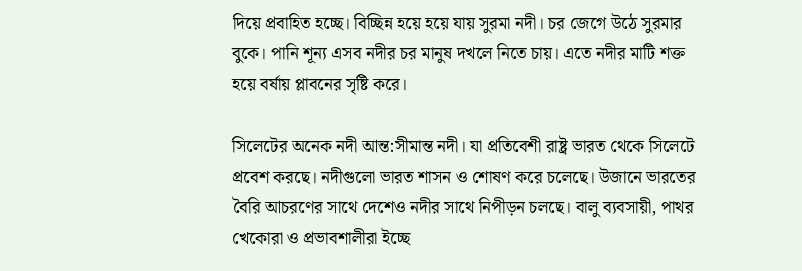দিয়ে প্রবাহিত হচ্ছে। বিচ্ছিন্ন হয়ে হয়ে যায় সুরমা নদী। চর জেগে উঠে সুরমার বুকে। পানি শূন্য এসব নদীর চর মানুষ দখলে নিতে চায়। এতে নদীর মাটি শক্ত হয়ে বর্ষায় প্লাবনের সৃষ্টি করে।

সিলেটের অনেক নদী আন্ত:সীমান্ত নদী। যা প্রতিবেশী রাষ্ট্র ভারত থেকে সিলেটে প্রবেশ করছে। নদীগুলো ভারত শাসন ও শোষণ করে চলেছে। উজানে ভারতের বৈরি আচরণের সাথে দেশেও নদীর সাথে নিপীড়ন চলছে। বালু ব্যবসায়ী, পাথর খেকোরা ও প্রভাবশালীরা ইচ্ছে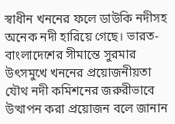স্বাধীন খননের ফলে ডাউকি নদীসহ অনেক নদী হারিয়ে গেছে। ভারত-বাংলাদেশের সীমান্তে সুরমার উৎসমুখে খননের প্রয়োজনীয়তা যৌথ নদী কমিশনের জরুরীভাবে উত্থাপন করা প্রয়োজন বলে জানান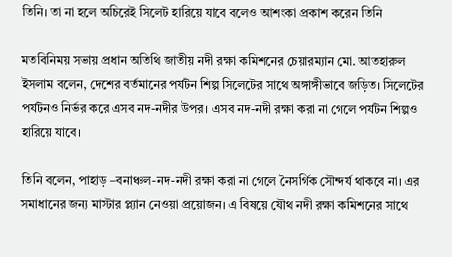তিনি। তা না হলে অচিরেই সিলেট হারিয়ে যাবে বলেও আশংকা প্রকাশ করেন তিনি

মতবিনিময় সভায় প্রধান অতিথি জাতীয় নদী রক্ষা কমিশনের চেয়ারম্যান মো. আতহারুল ইসলাম বলেন, দেশের বর্তমানের পর্যটন শিল্প সিলেটের সাথে অঙ্গাঙ্গীভাবে জড়িত। সিলেটের পর্যটনও নির্ভর করে এসব নদ-নদীর উপর। এসব নদ-নদী রক্ষা করা না গেলে পর্যটন শিল্পও হারিয়ে যাবে।

তিনি বলেন, পাহাড় –বনাঞ্চল-নদ-নদী রক্ষা করা না গেলে নৈসর্গিক সৌন্দর্য থাকবে না। এর সমাধানের জন্য মাস্টার প্ল্যান নেওয়া প্রয়োজন। এ বিষয়ে যৌথ নদী রক্ষা কমিশনের সাথে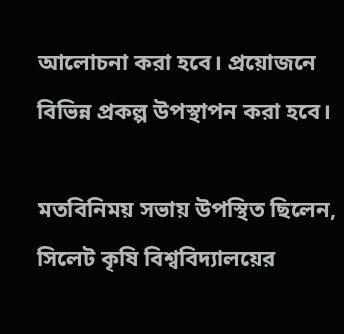আলোচনা করা হবে। প্রয়োজনে বিভিন্ন প্রকল্প উপস্থাপন করা হবে।

মতবিনিময় সভায় উপস্থিত ছিলেন, সিলেট কৃষি বিশ্ববিদ্যালয়ের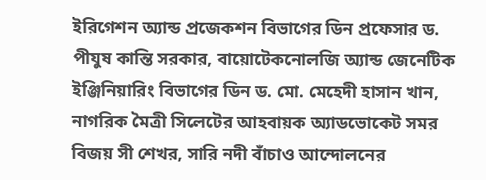ইরিগেশন অ্যান্ড প্রজেকশন বিভাগের ডিন প্রফেসার ড. পীযুষ কান্তি সরকার, বায়োটেকনোলজি অ্যান্ড জেনেটিক ইঞ্জিনিয়ারিং বিভাগের ডিন ড. মো. মেহেদী হাসান খান, নাগরিক মৈত্রী সিলেটের আহবায়ক অ্যাডভোকেট সমর বিজয় সী শেখর, সারি নদী বাঁচাও আন্দোলনের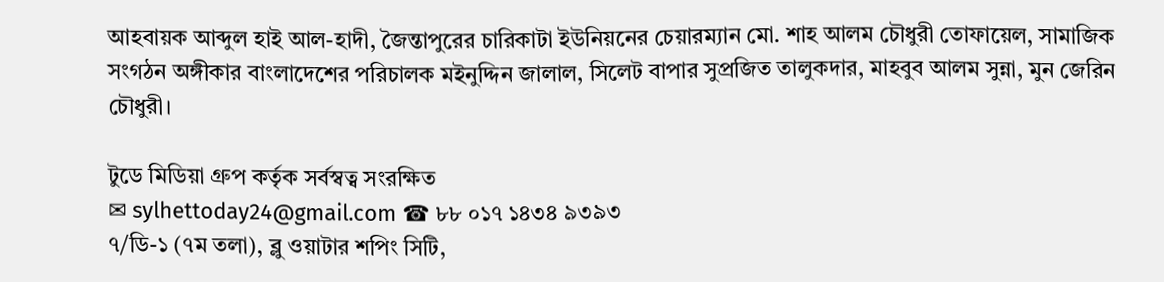আহবায়ক আব্দুল হাই আল-হাদী, জৈন্তাপুরের চারিকাটা ইউনিয়নের চেয়ারম্যান মো. শাহ আলম চৌধুরী তোফায়েল, সামাজিক সংগঠন অঙ্গীকার বাংলাদেশের পরিচালক মইনুদ্দিন জালাল, সিলেট বাপার সুপ্রজিত তালুকদার, মাহবুব আলম সুন্না, মুন জেরিন চৌধুরী।

টুডে মিডিয়া গ্রুপ কর্তৃক সর্বস্বত্ব সংরক্ষিত
✉ sylhettoday24@gmail.com ☎ ৮৮ ০১৭ ১৪৩৪ ৯৩৯৩
৭/ডি-১ (৭ম তলা), ব্লু ওয়াটার শপিং সিটি,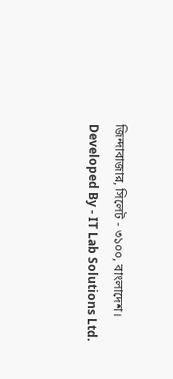জিন্দাবাজার, সিলেট - ৩১০০, বাংলাদেশ।
Developed By - IT Lab Solutions Ltd.